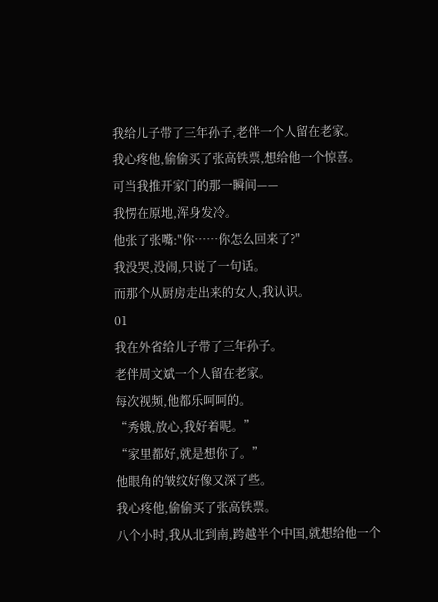我给儿子带了三年孙子,老伴一个人留在老家。
我心疼他,偷偷买了张高铁票,想给他一个惊喜。
可当我推开家门的那一瞬间——
我愣在原地,浑身发冷。
他张了张嘴:"你……你怎么回来了?"
我没哭,没闹,只说了一句话。
而那个从厨房走出来的女人,我认识。
01
我在外省给儿子带了三年孙子。
老伴周文斌一个人留在老家。
每次视频,他都乐呵呵的。
“秀娥,放心,我好着呢。”
“家里都好,就是想你了。”
他眼角的皱纹好像又深了些。
我心疼他,偷偷买了张高铁票。
八个小时,我从北到南,跨越半个中国,就想给他一个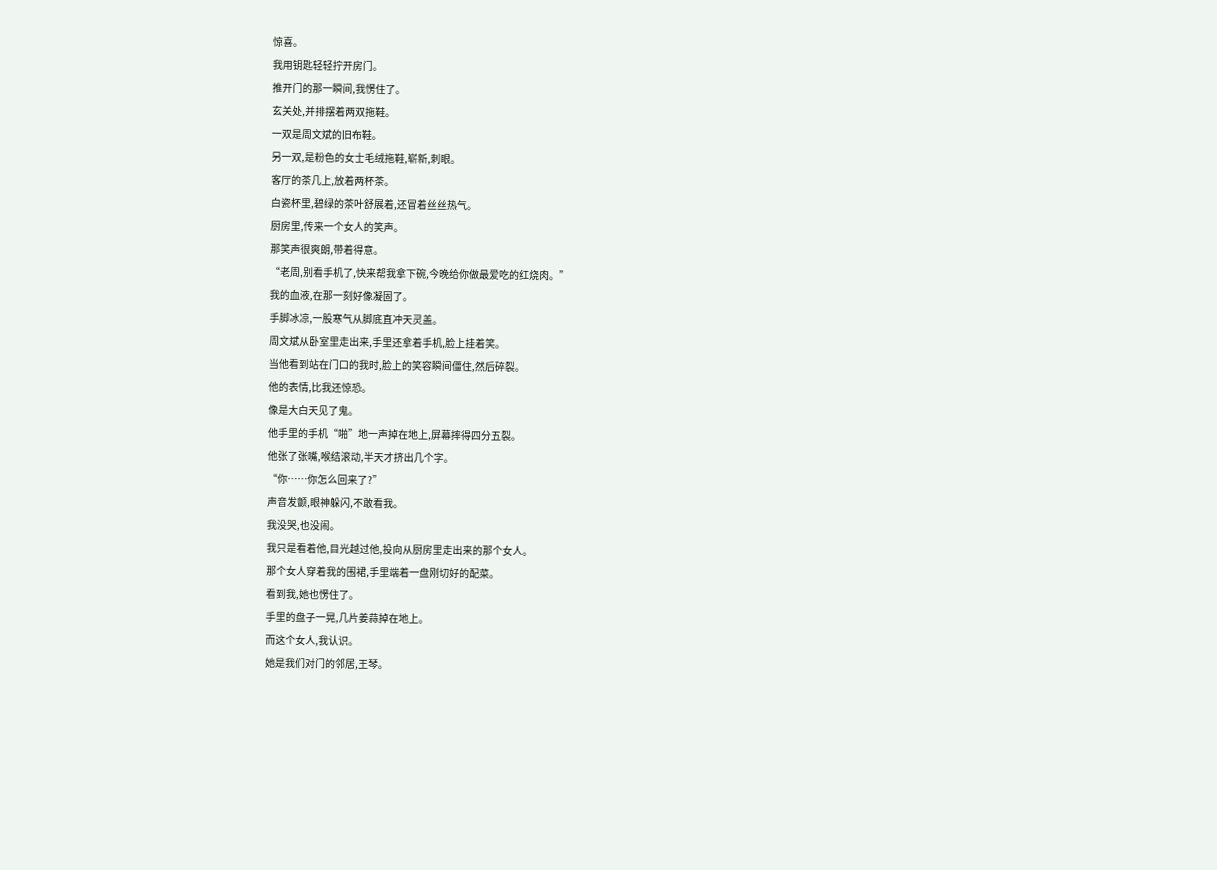惊喜。
我用钥匙轻轻拧开房门。
推开门的那一瞬间,我愣住了。
玄关处,并排摆着两双拖鞋。
一双是周文斌的旧布鞋。
另一双,是粉色的女士毛绒拖鞋,崭新,刺眼。
客厅的茶几上,放着两杯茶。
白瓷杯里,碧绿的茶叶舒展着,还冒着丝丝热气。
厨房里,传来一个女人的笑声。
那笑声很爽朗,带着得意。
“老周,别看手机了,快来帮我拿下碗,今晚给你做最爱吃的红烧肉。”
我的血液,在那一刻好像凝固了。
手脚冰凉,一股寒气从脚底直冲天灵盖。
周文斌从卧室里走出来,手里还拿着手机,脸上挂着笑。
当他看到站在门口的我时,脸上的笑容瞬间僵住,然后碎裂。
他的表情,比我还惊恐。
像是大白天见了鬼。
他手里的手机“啪”地一声掉在地上,屏幕摔得四分五裂。
他张了张嘴,喉结滚动,半天才挤出几个字。
“你……你怎么回来了?”
声音发颤,眼神躲闪,不敢看我。
我没哭,也没闹。
我只是看着他,目光越过他,投向从厨房里走出来的那个女人。
那个女人穿着我的围裙,手里端着一盘刚切好的配菜。
看到我,她也愣住了。
手里的盘子一晃,几片姜蒜掉在地上。
而这个女人,我认识。
她是我们对门的邻居,王琴。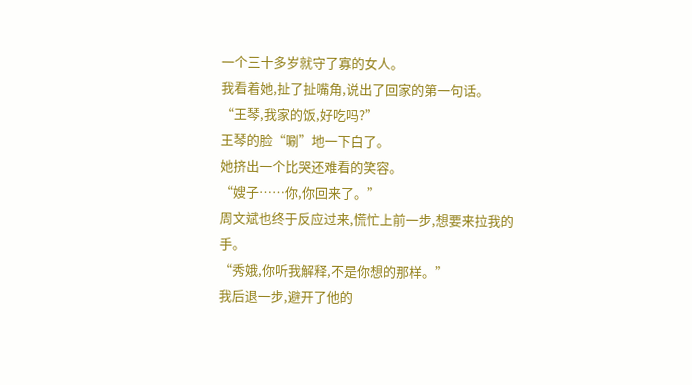一个三十多岁就守了寡的女人。
我看着她,扯了扯嘴角,说出了回家的第一句话。
“王琴,我家的饭,好吃吗?”
王琴的脸“唰”地一下白了。
她挤出一个比哭还难看的笑容。
“嫂子……你,你回来了。”
周文斌也终于反应过来,慌忙上前一步,想要来拉我的手。
“秀娥,你听我解释,不是你想的那样。”
我后退一步,避开了他的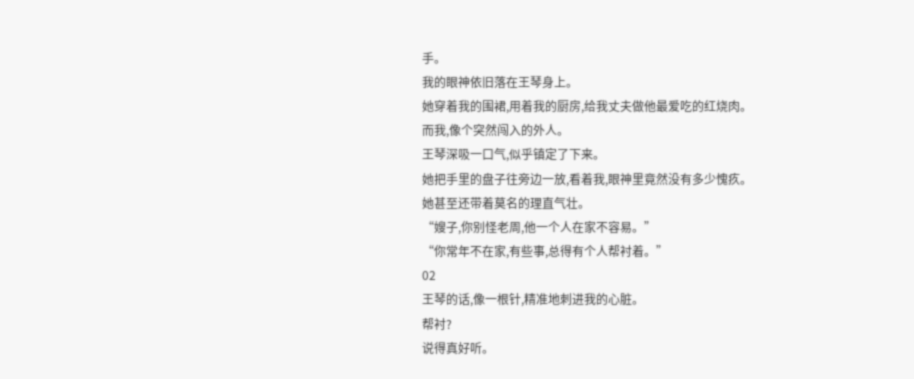手。
我的眼神依旧落在王琴身上。
她穿着我的围裙,用着我的厨房,给我丈夫做他最爱吃的红烧肉。
而我,像个突然闯入的外人。
王琴深吸一口气,似乎镇定了下来。
她把手里的盘子往旁边一放,看着我,眼神里竟然没有多少愧疚。
她甚至还带着莫名的理直气壮。
“嫂子,你别怪老周,他一个人在家不容易。”
“你常年不在家,有些事,总得有个人帮衬着。”
02
王琴的话,像一根针,精准地刺进我的心脏。
帮衬?
说得真好听。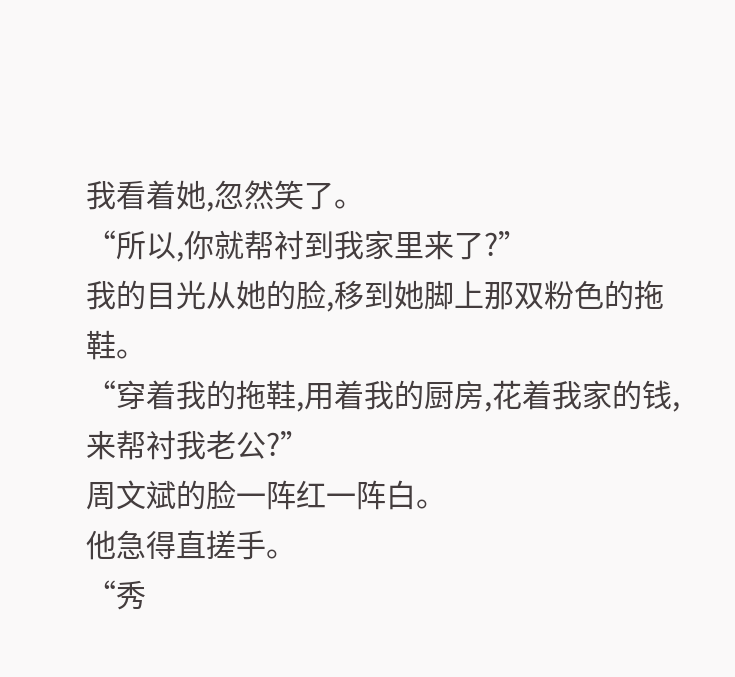我看着她,忽然笑了。
“所以,你就帮衬到我家里来了?”
我的目光从她的脸,移到她脚上那双粉色的拖鞋。
“穿着我的拖鞋,用着我的厨房,花着我家的钱,来帮衬我老公?”
周文斌的脸一阵红一阵白。
他急得直搓手。
“秀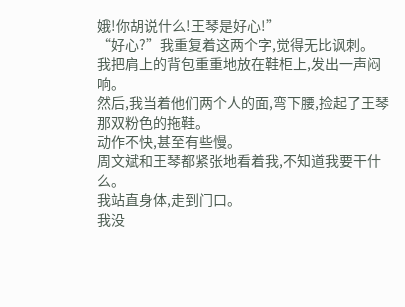娥!你胡说什么!王琴是好心!”
“好心?”我重复着这两个字,觉得无比讽刺。
我把肩上的背包重重地放在鞋柜上,发出一声闷响。
然后,我当着他们两个人的面,弯下腰,捡起了王琴那双粉色的拖鞋。
动作不快,甚至有些慢。
周文斌和王琴都紧张地看着我,不知道我要干什么。
我站直身体,走到门口。
我没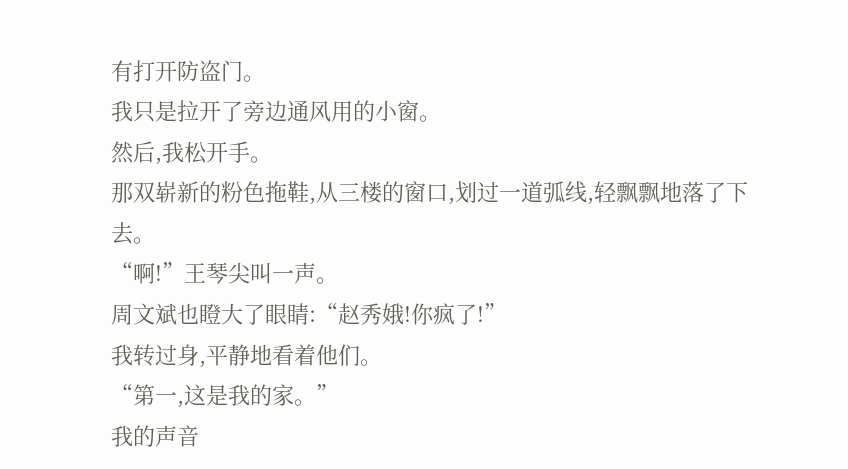有打开防盗门。
我只是拉开了旁边通风用的小窗。
然后,我松开手。
那双崭新的粉色拖鞋,从三楼的窗口,划过一道弧线,轻飘飘地落了下去。
“啊!”王琴尖叫一声。
周文斌也瞪大了眼睛:“赵秀娥!你疯了!”
我转过身,平静地看着他们。
“第一,这是我的家。”
我的声音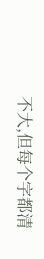不大,但每个字都清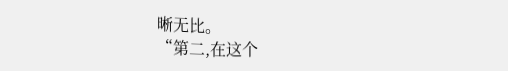晰无比。
“第二,在这个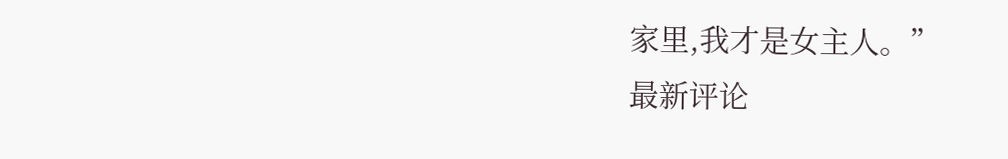家里,我才是女主人。”
最新评论